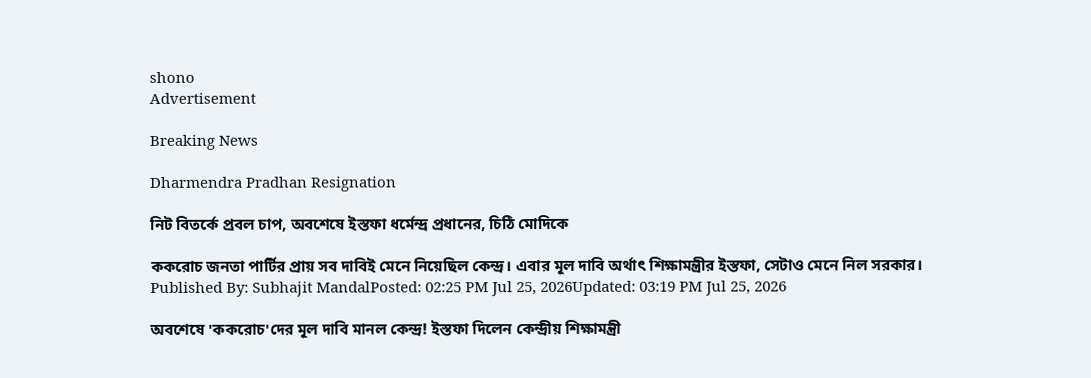shono
Advertisement

Breaking News

Dharmendra Pradhan Resignation

নিট বিতর্কে প্রবল চাপ, অবশেষে ইস্তফা ধর্মেন্দ্র প্রধানের, চিঠি মোদিকে

ককরোচ জনতা পার্টির প্রায় সব দাবিই মেনে নিয়েছিল কেন্দ্র। এবার মূল দাবি অর্থাৎ শিক্ষামন্ত্রীর ইস্তফা, সেটাও মেনে নিল সরকার।
Published By: Subhajit MandalPosted: 02:25 PM Jul 25, 2026Updated: 03:19 PM Jul 25, 2026

অবশেষে 'ককরোচ'দের মূল দাবি মানল কেন্দ্র! ইস্তফা দিলেন কেন্দ্রীয় শিক্ষামন্ত্রী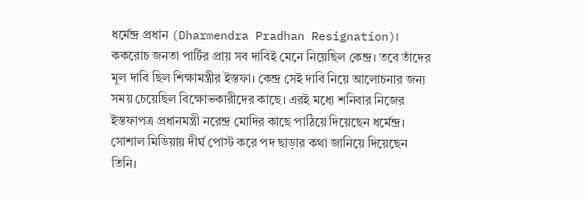ধর্মেন্দ্র প্রধান (Dharmendra Pradhan Resignation)। ককরোচ জনতা পার্টির প্রায় সব দাবিই মেনে নিয়েছিল কেন্দ্র। তবে তাঁদের মূল দাবি ছিল শিক্ষামন্ত্রীর ইস্তফা। কেন্দ্র সেই দাবি নিয়ে আলোচনার জন্য সময় চেয়েছিল বিক্ষোভকারীদের কাছে। এরই মধ্যে শনিবার নিজের ইস্তফাপত্র প্রধানমন্ত্রী নরেন্দ্র মোদির কাছে পাঠিয়ে দিয়েছেন ধর্মেন্দ্র। সোশাল মিডিয়ায় দীর্ঘ পোস্ট করে পদ ছাড়ার কথা জানিয়ে দিয়েছেন তিনি।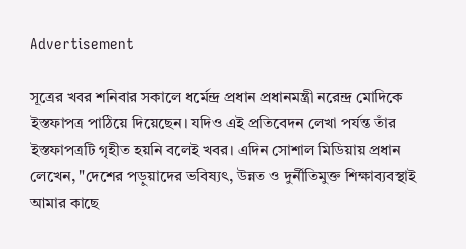Advertisement

সূত্রের খবর শনিবার সকালে ধর্মেন্দ্র প্রধান প্রধানমন্ত্রী নরেন্দ্র মোদিকে ইস্তফাপত্র পাঠিয়ে দিয়েছেন। যদিও এই প্রতিবেদন লেখা পর্যন্ত তাঁর ইস্তফাপত্রটি গৃহীত হয়নি বলেই খবর। এদিন সোশাল মিডিয়ায় প্রধান লেখেন, "দেশের পড়ুয়াদের ভবিষ্যৎ, উন্নত ও দুর্নীতিমুক্ত শিক্ষাব্যবস্থাই আমার কাছে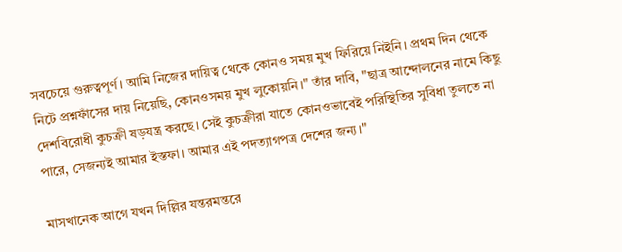সবচেয়ে গুরুত্বপূর্ণ। আমি নিজের দায়িত্ব থেকে কোনও সময় মুখ ফিরিয়ে নিইনি। প্রথম দিন থেকে নিটে প্রশ্নফাঁসের দায় নিয়েছি, কোনওসময় মুখ লুকোয়নি।" তাঁর দাবি, "ছাত্র আন্দোলনের নামে কিছু দেশবিরোধী কুচক্রী ষড়যন্ত্র করছে। সেই কুচক্রীরা যাতে কোনওভাবেই পরিস্থিতির সুবিধা তুলতে না পারে, সেজন্যই আমার ইস্তফা। আমার এই পদত্যাগপত্র দেশের জন্য।"

মাসখানেক আগে যখন দিল্লির যন্তরমন্তরে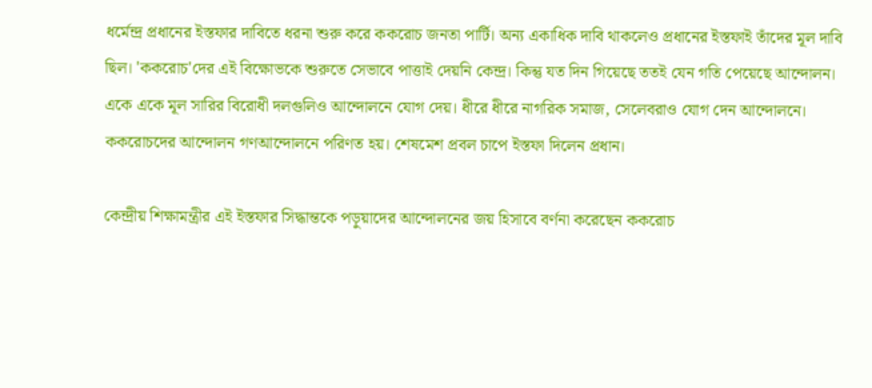ধর্মেন্দ্র প্রধানের ইস্তফার দাবিতে ধরনা শুরু করে ককরোচ জনতা পার্টি। অন্য একাধিক দাবি থাকলেও প্রধানের ইস্তফাই তাঁদের মূল দাবি ছিল। 'ককরোচ'দের এই বিক্ষোভকে শুরুতে সেভাবে পাত্তাই দেয়নি কেন্দ্র। কিন্তু যত দিন গিয়েছে ততই যেন গতি পেয়েছে আন্দোলন। একে একে মূল সারির বিরোধী দলগুলিও আন্দোলনে যোগ দেয়। ধীরে ধীরে নাগরিক সমাজ, সেলেবরাও যোগ দেন আন্দোলনে। ককরোচদের আন্দোলন গণআন্দোলনে পরিণত হয়। শেষমেশ প্রবল চাপে ইস্তফা দিলেন প্রধান।

কেন্দ্রীয় শিক্ষামন্ত্রীর এই ইস্তফার সিদ্ধান্তকে পড়ুয়াদের আন্দোলনের জয় হিসাবে বর্ণনা করেছেন ককরোচ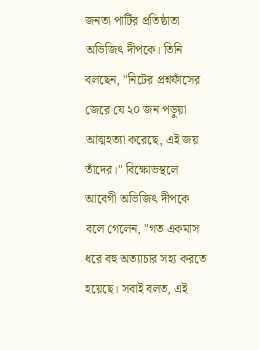জনতা পার্টির প্রতিষ্ঠাতা অভিজিৎ দীপকে। তিনি বলছেন, "নিটের প্রশ্নফাঁসের জেরে যে ২০ জন পড়ুয়া আত্মহত্যা করেছে, এই জয় তাঁদের।" বিক্ষোভস্থলে আবেগী অভিজিৎ দীপকে বলে গেলেন, "গত একমাস ধরে বহু অত্যাচার সহ্য করতে হয়েছে। সবাই বলত, এই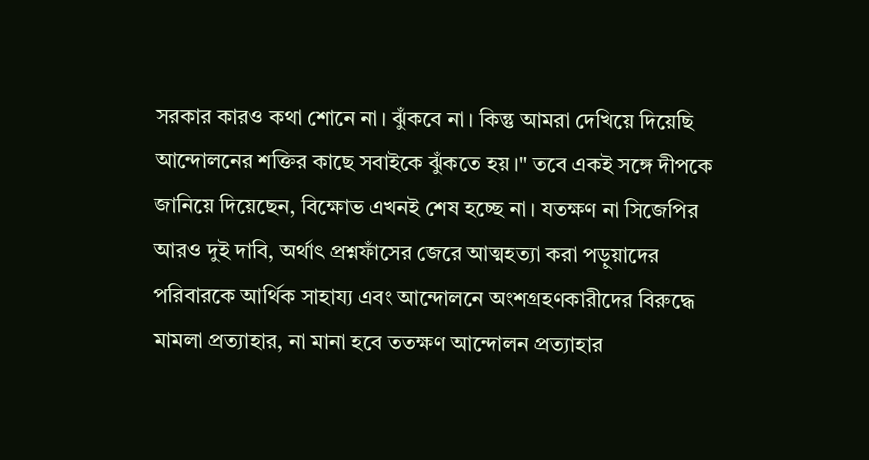সরকার কারও কথা শোনে না। ঝুঁকবে না। কিন্তু আমরা দেখিয়ে দিয়েছি আন্দোলনের শক্তির কাছে সবাইকে ঝুঁকতে হয়।" তবে একই সঙ্গে দীপকে জানিয়ে দিয়েছেন, বিক্ষোভ এখনই শেষ হচ্ছে না। যতক্ষণ না সিজেপির আরও দুই দাবি, অর্থাৎ প্রশ্নফাঁসের জেরে আত্মহত্যা করা পড়ুয়াদের পরিবারকে আর্থিক সাহায্য এবং আন্দোলনে অংশগ্রহণকারীদের বিরুদ্ধে মামলা প্রত্যাহার, না মানা হবে ততক্ষণ আন্দোলন প্রত্যাহার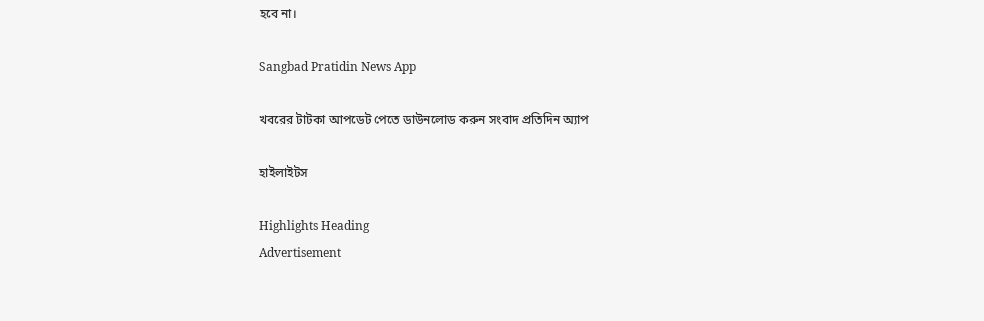হবে না।

Sangbad Pratidin News App

খবরের টাটকা আপডেট পেতে ডাউনলোড করুন সংবাদ প্রতিদিন অ্যাপ

হাইলাইটস

Highlights Heading
Advertisement